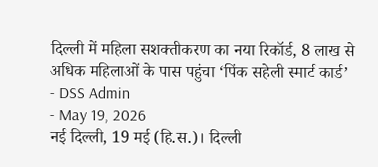दिल्ली में महिला सशक्तीकरण का नया रिकॉर्ड, 8 लाख से अधिक महिलाओं के पास पहुंचा ‘पिंक सहेली स्मार्ट कार्ड’
- DSS Admin
- May 19, 2026
नई दिल्ली, 19 मई (हि.स.)। दिल्ली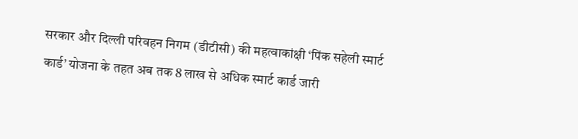सरकार और दिल्ली परिवहन निगम (डीटीसी) की महत्वाकांक्षी ‘पिंक सहेली स्मार्ट कार्ड’ योजना के तहत अब तक 8 लाख से अधिक स्मार्ट कार्ड जारी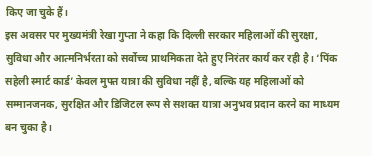किए जा चुके हैं।
इस अवसर पर मुख्यमंत्री रेखा गुप्ता ने कहा कि दिल्ली सरकार महिलाओं की सुरक्षा, सुविधा और आत्मनिर्भरता को सर्वोच्च प्राथमिकता देते हुए निरंतर कार्य कर रही है। ‘पिंक सहेली स्मार्ट कार्ड’ केवल मुफ्त यात्रा की सुविधा नहीं है, बल्कि यह महिलाओं को सम्मानजनक, सुरक्षित और डिजिटल रूप से सशक्त यात्रा अनुभव प्रदान करने का माध्यम बन चुका है।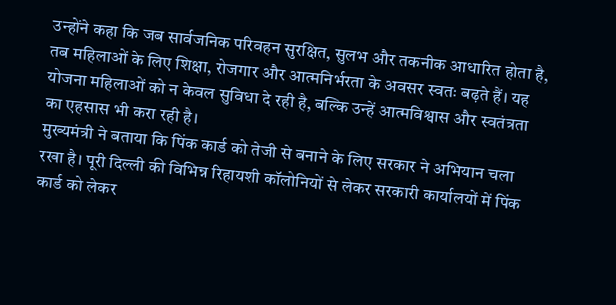उन्होंने कहा कि जब सार्वजनिक परिवहन सुरक्षित, सुलभ और तकनीक आधारित होता है, तब महिलाओं के लिए शिक्षा, रोजगार और आत्मनिर्भरता के अवसर स्वतः बढ़ते हैं। यह योजना महिलाओं को न केवल सुविधा दे रही है, बल्कि उन्हें आत्मविश्वास और स्वतंत्रता का एहसास भी करा रही है।
मुख्यमंत्री ने बताया कि पिंक कार्ड को तेजी से बनाने के लिए सरकार ने अभियान चला रखा है। पूरी दिल्ली की विभिन्न रिहायशी कॉलोनियों से लेकर सरकारी कार्यालयों में पिंक कार्ड को लेकर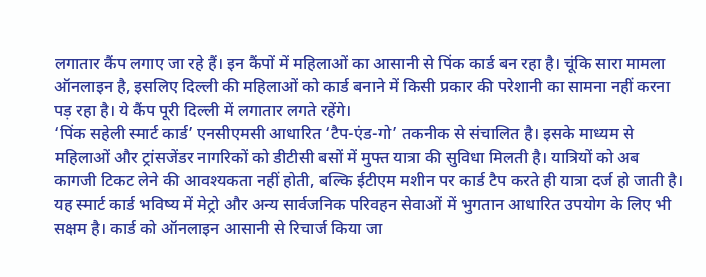लगातार कैंप लगाए जा रहे हैं। इन कैंपों में महिलाओं का आसानी से पिंक कार्ड बन रहा है। चूंकि सारा मामला ऑनलाइन है, इसलिए दिल्ली की महिलाओं को कार्ड बनाने में किसी प्रकार की परेशानी का सामना नहीं करना पड़ रहा है। ये कैंप पूरी दिल्ली में लगातार लगते रहेंगे।
‘पिंक सहेली स्मार्ट कार्ड’ एनसीएमसी आधारित ‘टैप-एंड-गो’ तकनीक से संचालित है। इसके माध्यम से महिलाओं और ट्रांसजेंडर नागरिकों को डीटीसी बसों में मुफ्त यात्रा की सुविधा मिलती है। यात्रियों को अब कागजी टिकट लेने की आवश्यकता नहीं होती, बल्कि ईटीएम मशीन पर कार्ड टैप करते ही यात्रा दर्ज हो जाती है। यह स्मार्ट कार्ड भविष्य में मेट्रो और अन्य सार्वजनिक परिवहन सेवाओं में भुगतान आधारित उपयोग के लिए भी सक्षम है। कार्ड को ऑनलाइन आसानी से रिचार्ज किया जा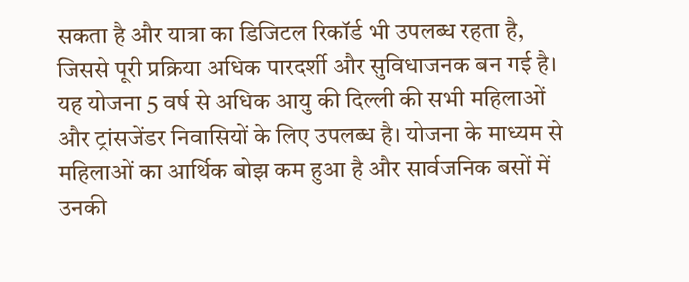सकता है और यात्रा का डिजिटल रिकॉर्ड भी उपलब्ध रहता है, जिससे पूरी प्रक्रिया अधिक पारदर्शी और सुविधाजनक बन गई है।
यह योजना 5 वर्ष से अधिक आयु की दिल्ली की सभी महिलाओं और ट्रांसजेंडर निवासियों के लिए उपलब्ध है। योजना के माध्यम से महिलाओं का आर्थिक बोझ कम हुआ है और सार्वजनिक बसों में उनकी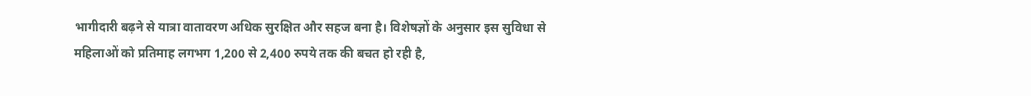भागीदारी बढ़ने से यात्रा वातावरण अधिक सुरक्षित और सहज बना है। विशेषज्ञों के अनुसार इस सुविधा से महिलाओं को प्रतिमाह लगभग 1,200 से 2,400 रुपये तक की बचत हो रही है,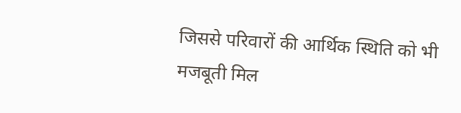जिससे परिवारों की आर्थिक स्थिति को भी मजबूती मिल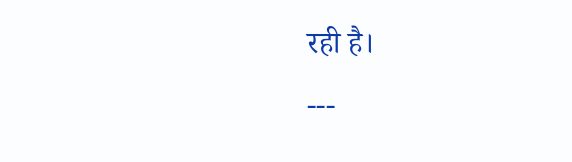रही है।
---